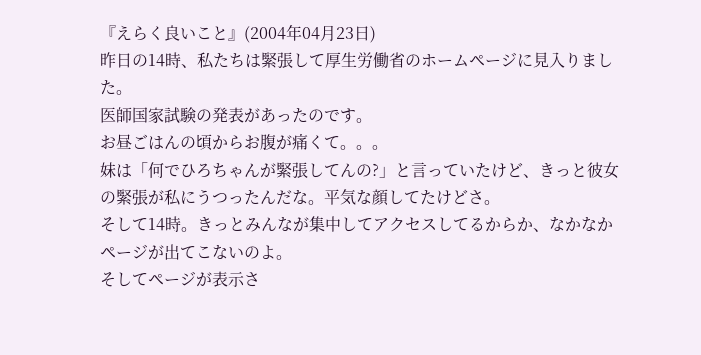『えらく良いこと』(2004年04月23日)
昨日の14時、私たちは緊張して厚生労働省のホームページに見入りました。
医師国家試験の発表があったのです。
お昼ごはんの頃からお腹が痛くて。。。
妹は「何でひろちゃんが緊張してんの?」と言っていたけど、きっと彼女の緊張が私にうつったんだな。平気な顔してたけどさ。
そして14時。きっとみんなが集中してアクセスしてるからか、なかなかページが出てこないのよ。
そしてページが表示さ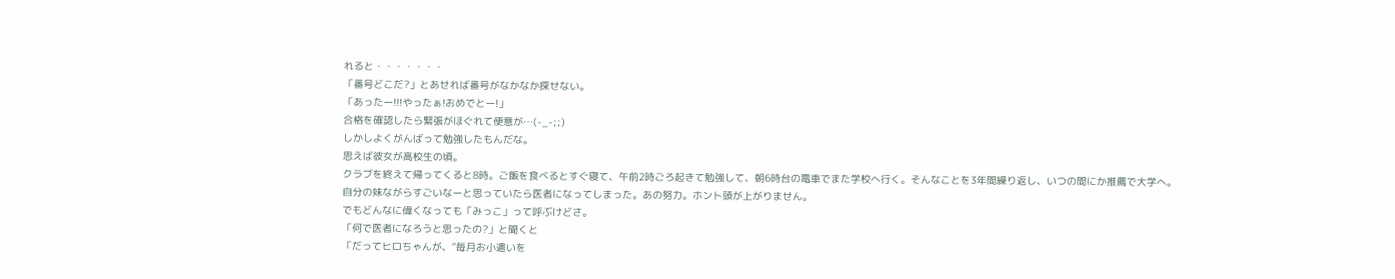れると・・・・・・・
「番号どこだ?」とあせれば番号がなかなか探せない。
「あったー!!!やったぁ!おめでとー!」
合格を確認したら緊張がほぐれて便意が…(-_-;;)
しかしよくがんばって勉強したもんだな。
思えば彼女が高校生の頃。
クラブを終えて帰ってくると8時。ご飯を食べるとすぐ寝て、午前2時ごろ起きて勉強して、朝6時台の電車でまた学校へ行く。そんなことを3年間繰り返し、いつの間にか推薦で大学へ。
自分の妹ながらすごいなーと思っていたら医者になってしまった。あの努力。ホント頭が上がりません。
でもどんなに偉くなっても「みっこ」って呼ぶけどさ。
「何で医者になろうと思ったの?」と聞くと
「だってヒロちゃんが、“毎月お小遣いを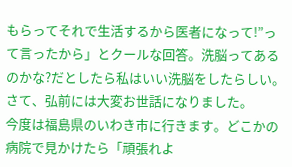もらってそれで生活するから医者になって!”って言ったから」とクールな回答。洗脳ってあるのかな?だとしたら私はいい洗脳をしたらしい。
さて、弘前には大変お世話になりました。
今度は福島県のいわき市に行きます。どこかの病院で見かけたら「頑張れよ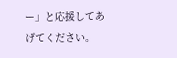ー」と応援してあげてください。